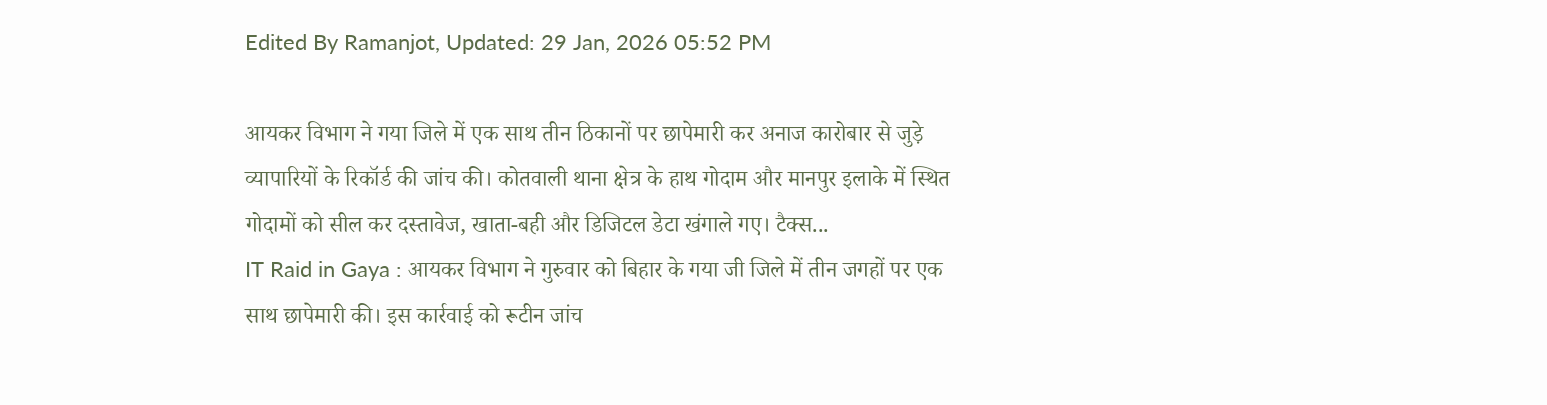Edited By Ramanjot, Updated: 29 Jan, 2026 05:52 PM

आयकर विभाग ने गया जिले में एक साथ तीन ठिकानों पर छापेमारी कर अनाज कारोबार से जुड़े व्यापारियों के रिकॉर्ड की जांच की। कोतवाली थाना क्षेत्र के हाथ गोदाम और मानपुर इलाके में स्थित गोदामों को सील कर दस्तावेज, खाता-बही और डिजिटल डेटा खंगाले गए। टैक्स...
IT Raid in Gaya : आयकर विभाग ने गुरुवार को बिहार के गया जी जिले में तीन जगहों पर एक साथ छापेमारी की। इस कार्रवाई को रूटीन जांच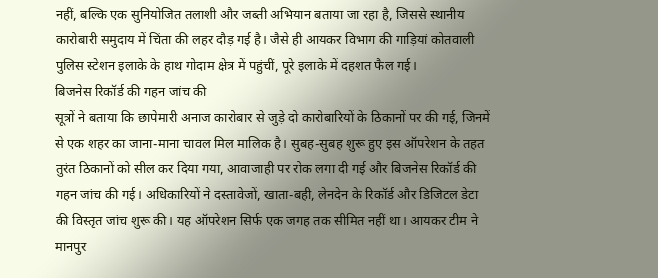नहीं, बल्कि एक सुनियोजित तलाशी और जब्ती अभियान बताया जा रहा है, जिससे स्थानीय कारोबारी समुदाय में चिंता की लहर दौड़ गई है। जैसे ही आयकर विभाग की गाड़ियां कोतवाली पुलिस स्टेशन इलाके के हाथ गोदाम क्षेत्र में पहुंचीं, पूरे इलाके में दहशत फैल गई।
बिजनेस रिकॉर्ड की गहन जांच की
सूत्रों ने बताया कि छापेमारी अनाज कारोबार से जुड़े दो कारोबारियों के ठिकानों पर की गई, जिनमें से एक शहर का जाना-माना चावल मिल मालिक है। सुबह-सुबह शुरू हुए इस ऑपरेशन के तहत तुरंत ठिकानों को सील कर दिया गया, आवाजाही पर रोक लगा दी गई और बिजनेस रिकॉर्ड की गहन जांच की गई। अधिकारियों ने दस्तावेजों, खाता-बही, लेनदेन के रिकॉर्ड और डिजिटल डेटा की विस्तृत जांच शुरू की। यह ऑपरेशन सिर्फ एक जगह तक सीमित नहीं था। आयकर टीम ने मानपुर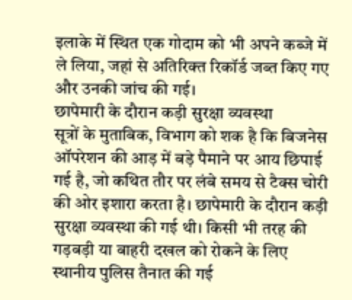इलाके में स्थित एक गोदाम को भी अपने कब्जे में ले लिया, जहां से अतिरिक्त रिकॉर्ड जब्त किए गए और उनकी जांच की गई।
छापेमारी के दौरान कड़ी सुरक्षा व्यवस्था
सूत्रों के मुताबिक, विभाग को शक है कि बिजनेस ऑपरेशन की आड़ में बड़े पैमाने पर आय छिपाई गई है, जो कथित तौर पर लंबे समय से टैक्स चोरी की ओर इशारा करता है। छापेमारी के दौरान कड़ी सुरक्षा व्यवस्था की गई थी। किसी भी तरह की गड़बड़ी या बाहरी दखल को रोकने के लिए स्थानीय पुलिस तैनात की गई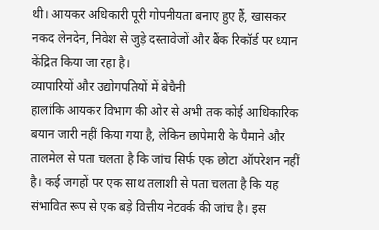थी। आयकर अधिकारी पूरी गोपनीयता बनाए हुए हैं, खासकर नकद लेनदेन, निवेश से जुड़े दस्तावेजों और बैंक रिकॉर्ड पर ध्यान केंद्रित किया जा रहा है।
व्यापारियों और उद्योगपतियों में बेचैनी
हालांकि आयकर विभाग की ओर से अभी तक कोई आधिकारिक बयान जारी नहीं किया गया है, लेकिन छापेमारी के पैमाने और तालमेल से पता चलता है कि जांच सिर्फ एक छोटा ऑपरेशन नहीं है। कई जगहों पर एक साथ तलाशी से पता चलता है कि यह संभावित रूप से एक बड़े वित्तीय नेटवर्क की जांच है। इस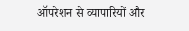ऑपरेशन से व्यापारियों और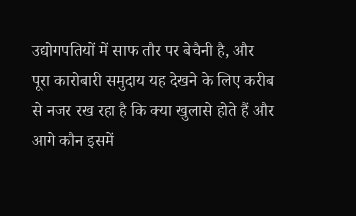उद्योगपतियों में साफ तौर पर बेचैनी है, और पूरा कारोबारी समुदाय यह देखने के लिए करीब से नजर रख रहा है कि क्या खुलासे होते हैं और आगे कौन इसमें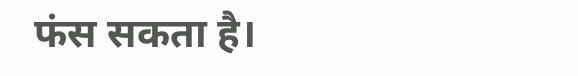फंस सकता है।